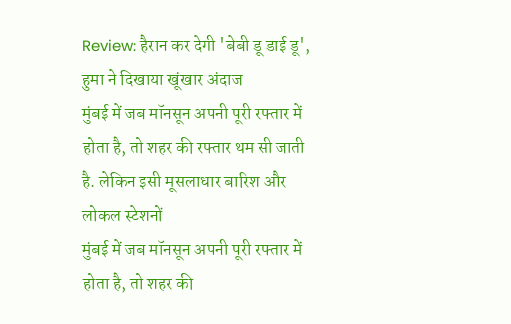Review: हैरान कर देगी 'बेबी डू डाई डू', हुमा ने दिखाया खूंखार अंदाज
मुंबई में जब मॉनसून अपनी पूरी रफ्तार में होता है, तो शहर की रफ्तार थम सी जाती है. लेकिन इसी मूसलाधार बारिश और लोकल स्टेशनों
मुंबई में जब मॉनसून अपनी पूरी रफ्तार में होता है, तो शहर की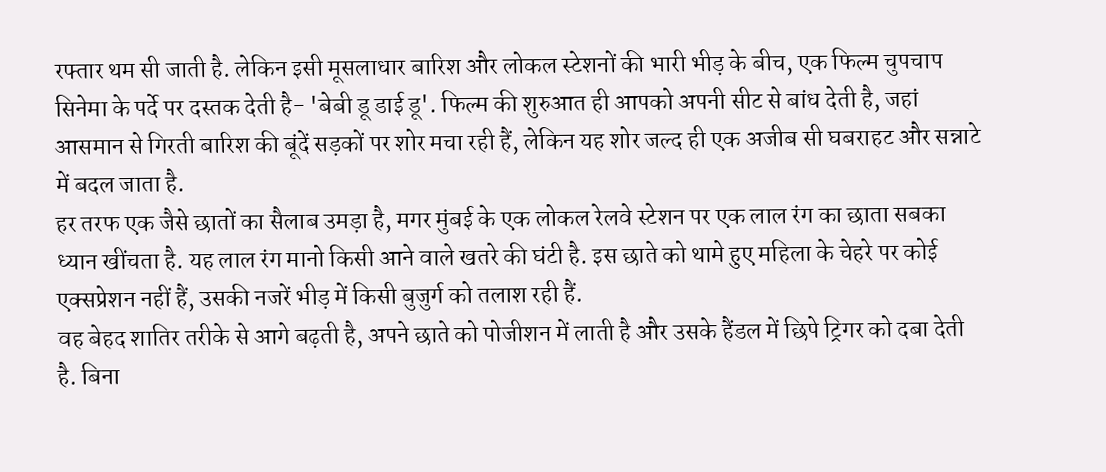रफ्तार थम सी जाती है. लेकिन इसी मूसलाधार बारिश और लोकल स्टेशनों की भारी भीड़ के बीच, एक फिल्म चुपचाप सिनेमा के पर्दे पर दस्तक देती है- 'बेबी डू डाई डू'. फिल्म की शुरुआत ही आपको अपनी सीट से बांध देती है, जहां आसमान से गिरती बारिश की बूंदें सड़कों पर शोर मचा रही हैं, लेकिन यह शोर जल्द ही एक अजीब सी घबराहट और सन्नाटे में बदल जाता है.
हर तरफ एक जैसे छातों का सैलाब उमड़ा है, मगर मुंबई के एक लोकल रेलवे स्टेशन पर एक लाल रंग का छाता सबका ध्यान खींचता है. यह लाल रंग मानो किसी आने वाले खतरे की घंटी है. इस छाते को थामे हुए महिला के चेहरे पर कोई एक्सप्रेशन नहीं हैं, उसकी नजरें भीड़ में किसी बुजुर्ग को तलाश रही हैं.
वह बेहद शातिर तरीके से आगे बढ़ती है, अपने छाते को पोजीशन में लाती है और उसके हैंडल में छिपे ट्रिगर को दबा देती है. बिना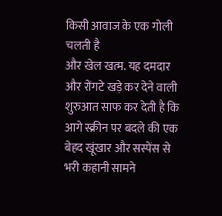किसी आवाज के एक गोली चलती है
और खेल खत्म. यह दमदार और रोंगटे खड़े कर देने वाली शुरुआत साफ कर देती है कि आगे स्क्रीन पर बदले की एक बेहद खूंखार और सस्पेंस से भरी कहानी सामने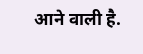आने वाली है.